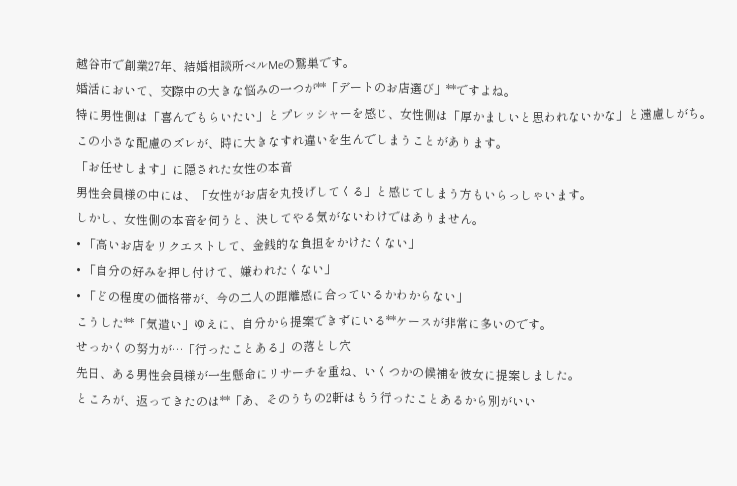越谷市で創業27年、結婚相談所ベルMeの鷲巣です。
婚活において、交際中の大きな悩みの一つが**「デートのお店選び」**ですよね。
特に男性側は「喜んでもらいたい」とプレッシャーを感じ、女性側は「厚かましいと思われないかな」と遠慮しがち。この小さな配慮のズレが、時に大きなすれ違いを生んでしまうことがあります。
「お任せします」に隠された女性の本音
男性会員様の中には、「女性がお店を丸投げしてくる」と感じてしまう方もいらっしゃいます。
しかし、女性側の本音を伺うと、決してやる気がないわけではありません。
• 「高いお店をリクエストして、金銭的な負担をかけたくない」
• 「自分の好みを押し付けて、嫌われたくない」
• 「どの程度の価格帯が、今の二人の距離感に合っているかわからない」
こうした**「気遣い」ゆえに、自分から提案できずにいる**ケースが非常に多いのです。
せっかくの努力が…「行ったことある」の落とし穴
先日、ある男性会員様が一生懸命にリサーチを重ね、いくつかの候補を彼女に提案しました。
ところが、返ってきたのは**「あ、そのうちの2軒はもう行ったことあるから別がいい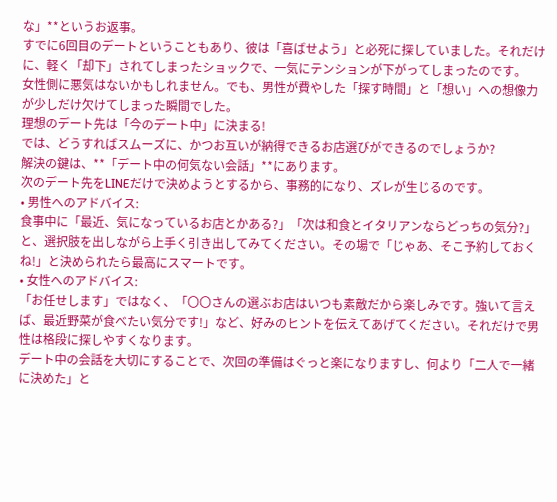な」**というお返事。
すでに6回目のデートということもあり、彼は「喜ばせよう」と必死に探していました。それだけに、軽く「却下」されてしまったショックで、一気にテンションが下がってしまったのです。
女性側に悪気はないかもしれません。でも、男性が費やした「探す時間」と「想い」への想像力が少しだけ欠けてしまった瞬間でした。
理想のデート先は「今のデート中」に決まる!
では、どうすればスムーズに、かつお互いが納得できるお店選びができるのでしょうか?
解決の鍵は、**「デート中の何気ない会話」**にあります。
次のデート先をLINEだけで決めようとするから、事務的になり、ズレが生じるのです。
• 男性へのアドバイス:
食事中に「最近、気になっているお店とかある?」「次は和食とイタリアンならどっちの気分?」と、選択肢を出しながら上手く引き出してみてください。その場で「じゃあ、そこ予約しておくね!」と決められたら最高にスマートです。
• 女性へのアドバイス:
「お任せします」ではなく、「〇〇さんの選ぶお店はいつも素敵だから楽しみです。強いて言えば、最近野菜が食べたい気分です!」など、好みのヒントを伝えてあげてください。それだけで男性は格段に探しやすくなります。
デート中の会話を大切にすることで、次回の準備はぐっと楽になりますし、何より「二人で一緒に決めた」と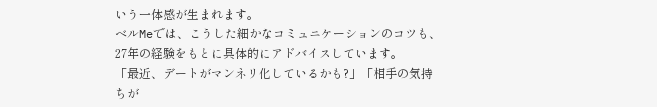いう一体感が生まれます。
ベルMeでは、こうした細かなコミュニケーションのコツも、27年の経験をもとに具体的にアドバイスしています。
「最近、デートがマンネリ化しているかも?」「相手の気持ちが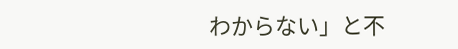わからない」と不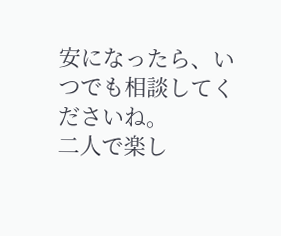安になったら、いつでも相談してくださいね。
二人で楽し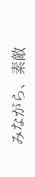みながら、素敵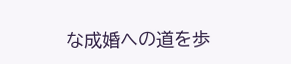な成婚への道を歩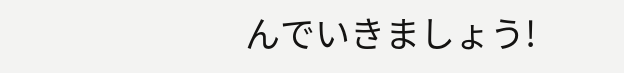んでいきましょう!